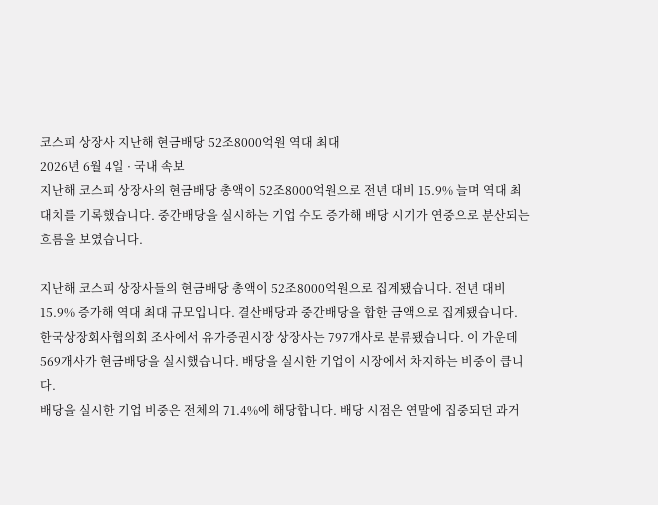코스피 상장사 지난해 현금배당 52조8000억원 역대 최대
2026년 6월 4일 · 국내 속보
지난해 코스피 상장사의 현금배당 총액이 52조8000억원으로 전년 대비 15.9% 늘며 역대 최대치를 기록했습니다. 중간배당을 실시하는 기업 수도 증가해 배당 시기가 연중으로 분산되는 흐름을 보였습니다.

지난해 코스피 상장사들의 현금배당 총액이 52조8000억원으로 집계됐습니다. 전년 대비 15.9% 증가해 역대 최대 규모입니다. 결산배당과 중간배당을 합한 금액으로 집계됐습니다.
한국상장회사협의회 조사에서 유가증권시장 상장사는 797개사로 분류됐습니다. 이 가운데 569개사가 현금배당을 실시했습니다. 배당을 실시한 기업이 시장에서 차지하는 비중이 큽니다.
배당을 실시한 기업 비중은 전체의 71.4%에 해당합니다. 배당 시점은 연말에 집중되던 과거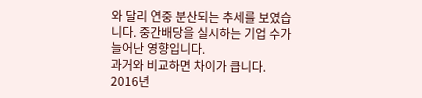와 달리 연중 분산되는 추세를 보였습니다. 중간배당을 실시하는 기업 수가 늘어난 영향입니다.
과거와 비교하면 차이가 큽니다. 2016년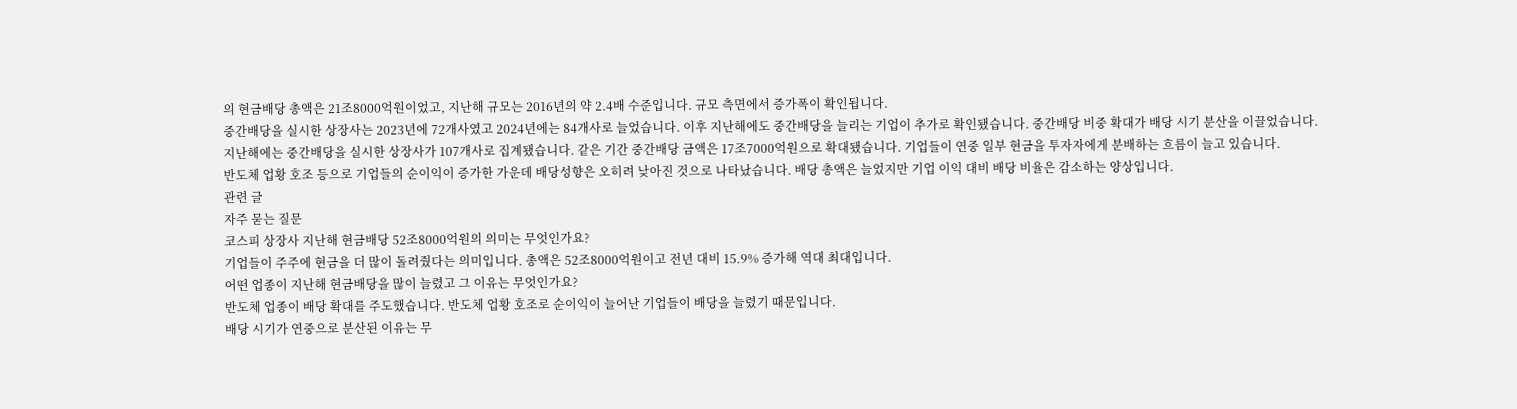의 현금배당 총액은 21조8000억원이었고, 지난해 규모는 2016년의 약 2.4배 수준입니다. 규모 측면에서 증가폭이 확인됩니다.
중간배당을 실시한 상장사는 2023년에 72개사였고 2024년에는 84개사로 늘었습니다. 이후 지난해에도 중간배당을 늘리는 기업이 추가로 확인됐습니다. 중간배당 비중 확대가 배당 시기 분산을 이끌었습니다.
지난해에는 중간배당을 실시한 상장사가 107개사로 집계됐습니다. 같은 기간 중간배당 금액은 17조7000억원으로 확대됐습니다. 기업들이 연중 일부 현금을 투자자에게 분배하는 흐름이 늘고 있습니다.
반도체 업황 호조 등으로 기업들의 순이익이 증가한 가운데 배당성향은 오히려 낮아진 것으로 나타났습니다. 배당 총액은 늘었지만 기업 이익 대비 배당 비율은 감소하는 양상입니다.
관련 글
자주 묻는 질문
코스피 상장사 지난해 현금배당 52조8000억원의 의미는 무엇인가요?
기업들이 주주에 현금을 더 많이 돌려줬다는 의미입니다. 총액은 52조8000억원이고 전년 대비 15.9% 증가해 역대 최대입니다.
어떤 업종이 지난해 현금배당을 많이 늘렸고 그 이유는 무엇인가요?
반도체 업종이 배당 확대를 주도했습니다. 반도체 업황 호조로 순이익이 늘어난 기업들이 배당을 늘렸기 때문입니다.
배당 시기가 연중으로 분산된 이유는 무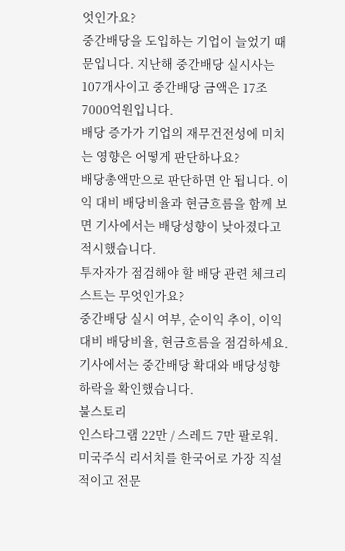엇인가요?
중간배당을 도입하는 기업이 늘었기 때문입니다. 지난해 중간배당 실시사는 107개사이고 중간배당 금액은 17조7000억원입니다.
배당 증가가 기업의 재무건전성에 미치는 영향은 어떻게 판단하나요?
배당총액만으로 판단하면 안 됩니다. 이익 대비 배당비율과 현금흐름을 함께 보면 기사에서는 배당성향이 낮아졌다고 적시했습니다.
투자자가 점검해야 할 배당 관련 체크리스트는 무엇인가요?
중간배당 실시 여부, 순이익 추이, 이익 대비 배당비율, 현금흐름을 점검하세요. 기사에서는 중간배당 확대와 배당성향 하락을 확인했습니다.
불스토리
인스타그램 22만 / 스레드 7만 팔로워. 미국주식 리서치를 한국어로 가장 직설적이고 전문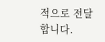적으로 전달합니다.